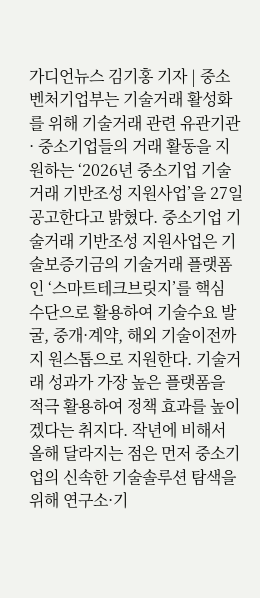가디언뉴스 김기홍 기자 | 중소벤처기업부는 기술거래 활성화를 위해 기술거래 관련 유관기관 · 중소기업들의 거래 활동을 지원하는 ‘2026년 중소기업 기술거래 기반조성 지원사업’을 27일 공고한다고 밝혔다. 중소기업 기술거래 기반조성 지원사업은 기술보증기금의 기술거래 플랫폼인 ‘스마트테크브릿지’를 핵심 수단으로 활용하여 기술수요 발굴, 중개·계약, 해외 기술이전까지 원스톱으로 지원한다. 기술거래 성과가 가장 높은 플랫폼을 적극 활용하여 정책 효과를 높이겠다는 취지다. 작년에 비해서 올해 달라지는 점은 먼저 중소기업의 신속한 기술솔루션 탐색을 위해 연구소·기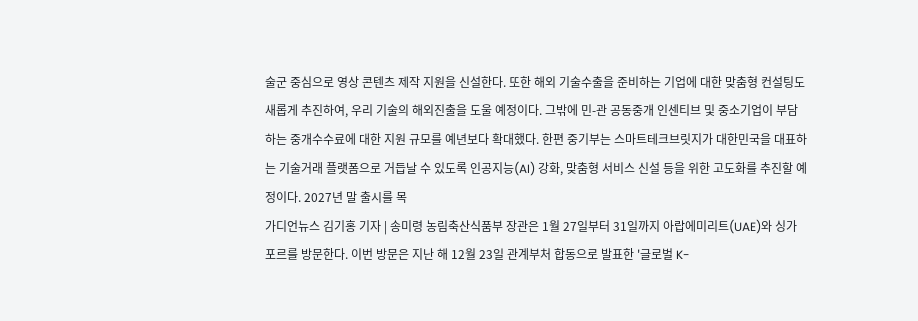술군 중심으로 영상 콘텐츠 제작 지원을 신설한다. 또한 해외 기술수출을 준비하는 기업에 대한 맞춤형 컨설팅도 새롭게 추진하여, 우리 기술의 해외진출을 도울 예정이다. 그밖에 민-관 공동중개 인센티브 및 중소기업이 부담하는 중개수수료에 대한 지원 규모를 예년보다 확대했다. 한편 중기부는 스마트테크브릿지가 대한민국을 대표하는 기술거래 플랫폼으로 거듭날 수 있도록 인공지능(AI) 강화, 맞춤형 서비스 신설 등을 위한 고도화를 추진할 예정이다. 2027년 말 출시를 목
가디언뉴스 김기홍 기자 | 송미령 농림축산식품부 장관은 1월 27일부터 31일까지 아랍에미리트(UAE)와 싱가포르를 방문한다. 이번 방문은 지난 해 12월 23일 관계부처 합동으로 발표한 '글로벌 K-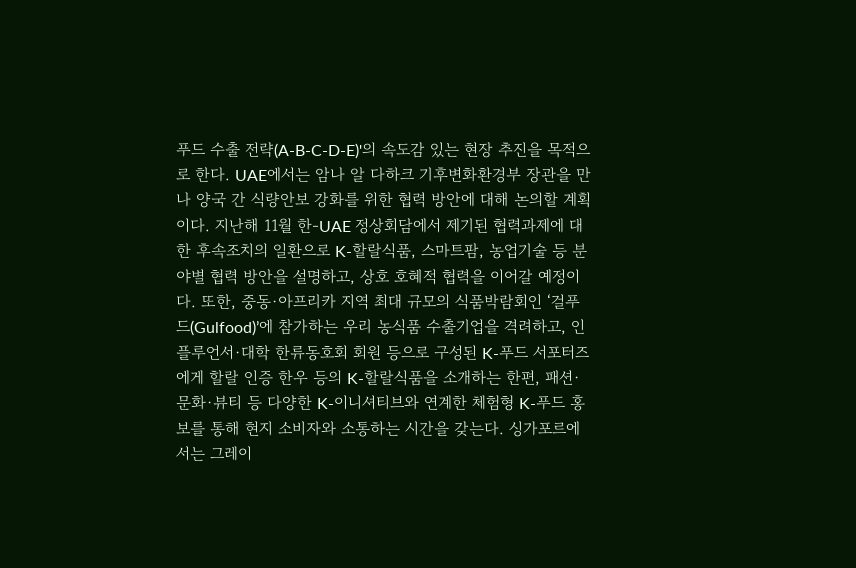푸드 수출 전략(A-B-C-D-E)'의 속도감 있는 현장 추진을 목적으로 한다. UAE에서는 암나 알 다하크 기후변화환경부 장관을 만나 양국 간 식량안보 강화를 위한 협력 방안에 대해 논의할 계획이다. 지난해 11월 한-UAE 정상회담에서 제기된 협력과제에 대한 후속조치의 일환으로 K-할랄식품, 스마트팜, 농업기술 등 분야별 협력 방안을 설명하고, 상호 호혜적 협력을 이어갈 예정이다. 또한, 중동·아프리카 지역 최대 규모의 식품박람회인 ‘걸푸드(Gulfood)’에 참가하는 우리 농식품 수출기업을 격려하고, 인플루언서·대학 한류동호회 회원 등으로 구성된 K-푸드 서포터즈에게 할랄 인증 한우 등의 K-할랄식품을 소개하는 한편, 패션·문화·뷰티 등 다양한 K-이니셔티브와 연계한 체험형 K-푸드 홍보를 통해 현지 소비자와 소통하는 시간을 갖는다. 싱가포르에서는 그레이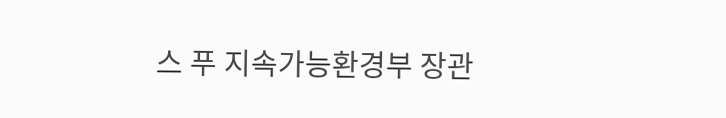스 푸 지속가능환경부 장관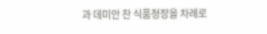과 데미안 찬 식품청장을 차례로